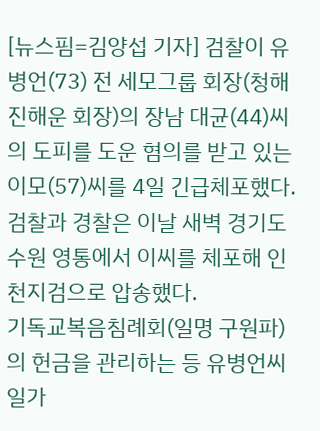[뉴스핌=김양섭 기자] 검찰이 유병언(73) 전 세모그룹 회장(청해진해운 회장)의 장남 대균(44)씨의 도피를 도운 혐의를 받고 있는 이모(57)씨를 4일 긴급체포했다.
검찰과 경찰은 이날 새벽 경기도 수원 영통에서 이씨를 체포해 인천지검으로 압송했다.
기독교복음침례회(일명 구원파)의 헌금을 관리하는 등 유병언씨 일가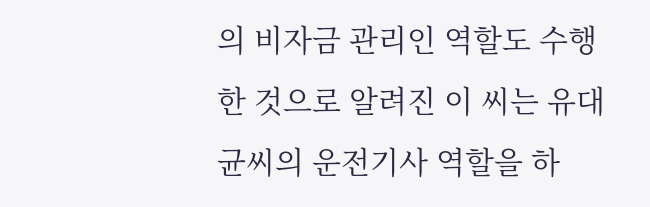의 비자금 관리인 역할도 수행한 것으로 알려진 이 씨는 유대균씨의 운전기사 역할을 하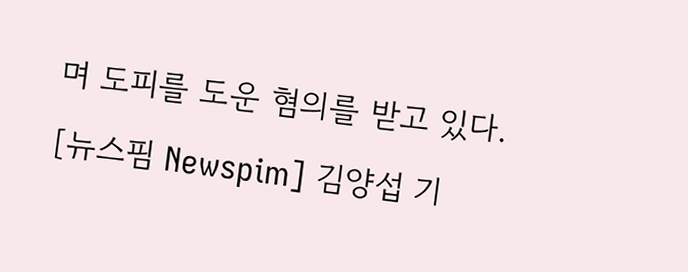며 도피를 도운 혐의를 받고 있다.
[뉴스핌 Newspim] 김양섭 기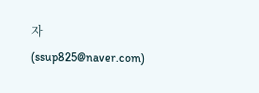자 (ssup825@naver.com)